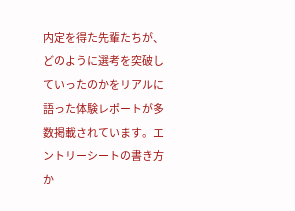内定を得た先輩たちが、どのように選考を突破していったのかをリアルに語った体験レポートが多数掲載されています。エントリーシートの書き方か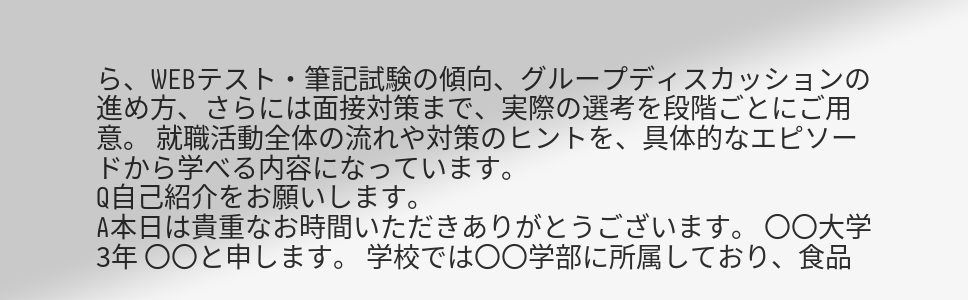ら、WEBテスト・筆記試験の傾向、グループディスカッションの進め方、さらには面接対策まで、実際の選考を段階ごとにご用意。 就職活動全体の流れや対策のヒントを、具体的なエピソードから学べる内容になっています。
Q自己紹介をお願いします。
A本日は貴重なお時間いただきありがとうございます。 〇〇大学 3年 〇〇と申します。 学校では〇〇学部に所属しており、食品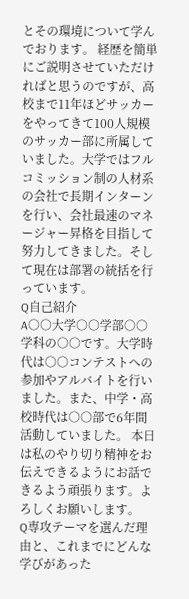とその環境について学んでおります。 経歴を簡単にご説明させていただければと思うのですが、高校まで11年ほどサッカーをやってきて100人規模のサッカー部に所属していました。大学ではフルコミッション制の人材系の会社で長期インターンを行い、会社最速のマネージャー昇格を目指して努力してきました。そして現在は部署の統括を行っています。
Q自己紹介
A○○大学○○学部○○学科の○○です。大学時代は○○コンテストへの参加やアルバイトを行いました。また、中学・高校時代は○○部で6年間活動していました。 本日は私のやり切り精神をお伝えできるようにお話できるよう頑張ります。よろしくお願いします。
Q専攻テーマを選んだ理由と、これまでにどんな学びがあった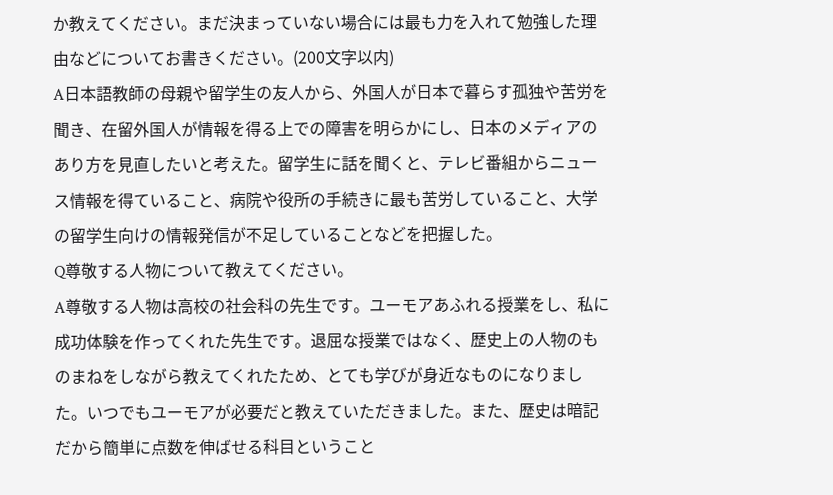か教えてください。まだ決まっていない場合には最も力を入れて勉強した理由などについてお書きください。(200文字以内)
A日本語教師の母親や留学生の友人から、外国人が日本で暮らす孤独や苦労を聞き、在留外国人が情報を得る上での障害を明らかにし、日本のメディアのあり方を見直したいと考えた。留学生に話を聞くと、テレビ番組からニュース情報を得ていること、病院や役所の手続きに最も苦労していること、大学の留学生向けの情報発信が不足していることなどを把握した。
Q尊敬する人物について教えてください。
A尊敬する人物は高校の社会科の先生です。ユーモアあふれる授業をし、私に成功体験を作ってくれた先生です。退屈な授業ではなく、歴史上の人物のものまねをしながら教えてくれたため、とても学びが身近なものになりました。いつでもユーモアが必要だと教えていただきました。また、歴史は暗記だから簡単に点数を伸ばせる科目ということ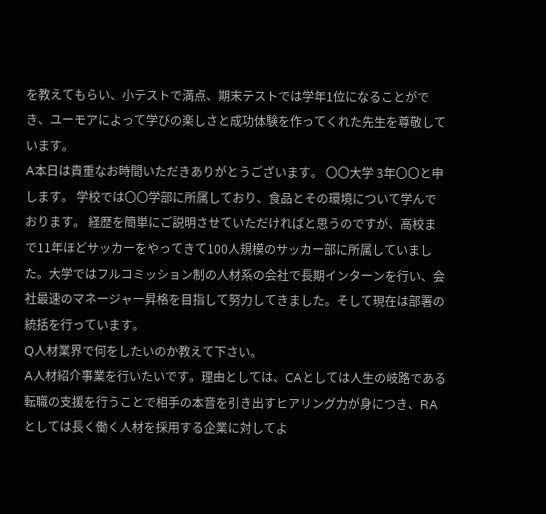を教えてもらい、小テストで満点、期末テストでは学年1位になることができ、ユーモアによって学びの楽しさと成功体験を作ってくれた先生を尊敬しています。
A本日は貴重なお時間いただきありがとうございます。 〇〇大学 3年〇〇と申します。 学校では〇〇学部に所属しており、食品とその環境について学んでおります。 経歴を簡単にご説明させていただければと思うのですが、高校まで11年ほどサッカーをやってきて100人規模のサッカー部に所属していました。大学ではフルコミッション制の人材系の会社で長期インターンを行い、会社最速のマネージャー昇格を目指して努力してきました。そして現在は部署の統括を行っています。
Q人材業界で何をしたいのか教えて下さい。
A人材紹介事業を行いたいです。理由としては、CAとしては人生の岐路である転職の支援を行うことで相手の本音を引き出すヒアリング力が身につき、RAとしては長く働く人材を採用する企業に対してよ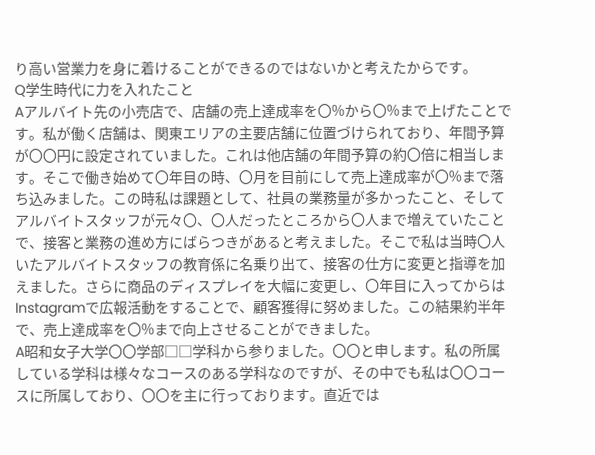り高い営業力を身に着けることができるのではないかと考えたからです。
Q学生時代に力を入れたこと
Aアルバイト先の小売店で、店舗の売上達成率を〇%から〇%まで上げたことです。私が働く店舗は、関東エリアの主要店舗に位置づけられており、年間予算が〇〇円に設定されていました。これは他店舗の年間予算の約〇倍に相当します。そこで働き始めて〇年目の時、〇月を目前にして売上達成率が〇%まで落ち込みました。この時私は課題として、社員の業務量が多かったこと、そしてアルバイトスタッフが元々〇、〇人だったところから〇人まで増えていたことで、接客と業務の進め方にばらつきがあると考えました。そこで私は当時〇人いたアルバイトスタッフの教育係に名乗り出て、接客の仕方に変更と指導を加えました。さらに商品のディスプレイを大幅に変更し、〇年目に入ってからはInstagramで広報活動をすることで、顧客獲得に努めました。この結果約半年で、売上達成率を〇%まで向上させることができました。
A昭和女子大学〇〇学部□□学科から参りました。〇〇と申します。私の所属している学科は様々なコースのある学科なのですが、その中でも私は〇〇コースに所属しており、〇〇を主に行っております。直近では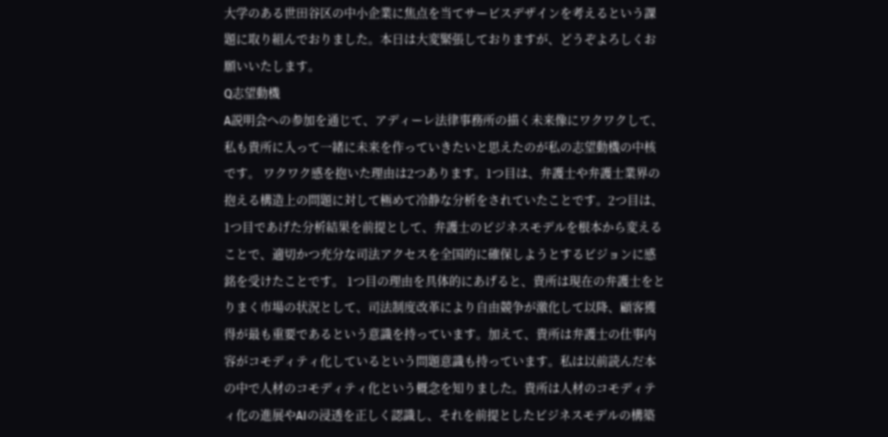大学のある世田谷区の中小企業に焦点を当てサービスデザインを考えるという課題に取り組んでおりました。本日は大変緊張しておりますが、どうぞよろしくお願いいたします。
Q志望動機
A説明会への参加を通じて、アディーレ法律事務所の描く未来像にワクワクして、私も貴所に入って一緒に未来を作っていきたいと思えたのが私の志望動機の中核です。 ワクワク感を抱いた理由は2つあります。1つ目は、弁護士や弁護士業界の抱える構造上の問題に対して極めて冷静な分析をされていたことです。2つ目は、1つ目であげた分析結果を前提として、弁護士のビジネスモデルを根本から変えることで、適切かつ充分な司法アクセスを全国的に確保しようとするビジョンに感銘を受けたことです。 1つ目の理由を具体的にあげると、貴所は現在の弁護士をとりまく市場の状況として、司法制度改革により自由競争が激化して以降、顧客獲得が最も重要であるという意識を持っています。加えて、貴所は弁護士の仕事内容がコモディティ化しているという問題意識も持っています。私は以前読んだ本の中で人材のコモディティ化という概念を知りました。貴所は人材のコモディティ化の進展やAIの浸透を正しく認識し、それを前提としたビジネスモデルの構築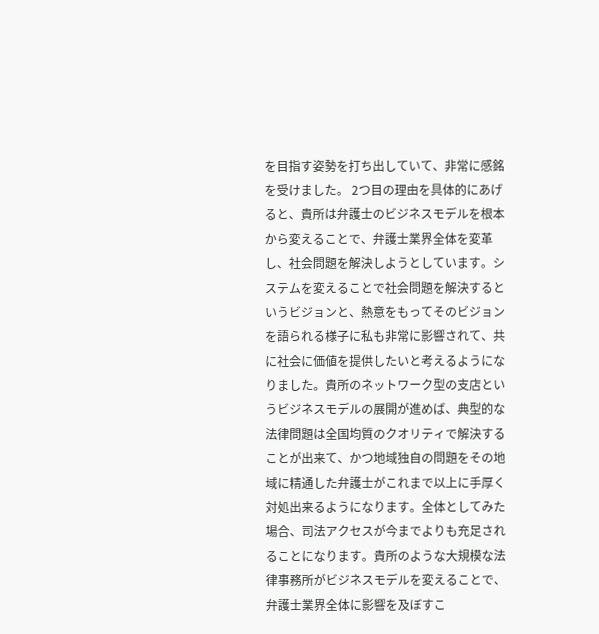を目指す姿勢を打ち出していて、非常に感銘を受けました。 2つ目の理由を具体的にあげると、貴所は弁護士のビジネスモデルを根本から変えることで、弁護士業界全体を変革し、社会問題を解決しようとしています。システムを変えることで社会問題を解決するというビジョンと、熱意をもってそのビジョンを語られる様子に私も非常に影響されて、共に社会に価値を提供したいと考えるようになりました。貴所のネットワーク型の支店というビジネスモデルの展開が進めば、典型的な法律問題は全国均質のクオリティで解決することが出来て、かつ地域独自の問題をその地域に精通した弁護士がこれまで以上に手厚く対処出来るようになります。全体としてみた場合、司法アクセスが今までよりも充足されることになります。貴所のような大規模な法律事務所がビジネスモデルを変えることで、弁護士業界全体に影響を及ぼすこ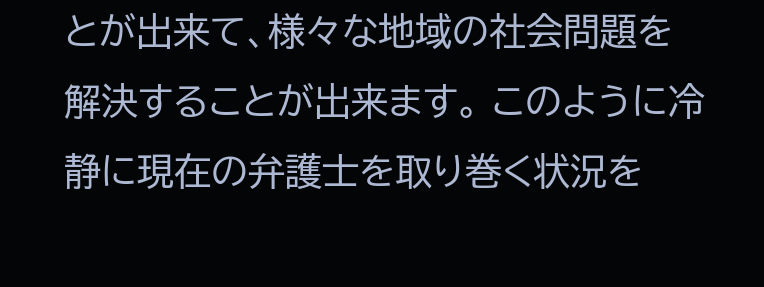とが出来て、様々な地域の社会問題を解決することが出来ます。 このように冷静に現在の弁護士を取り巻く状況を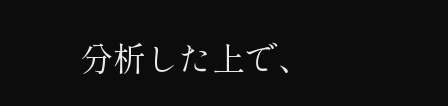分析した上で、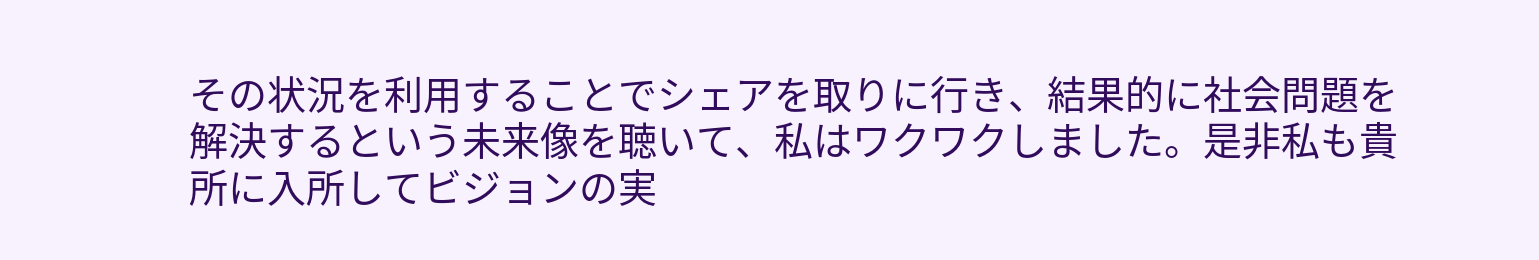その状況を利用することでシェアを取りに行き、結果的に社会問題を解決するという未来像を聴いて、私はワクワクしました。是非私も貴所に入所してビジョンの実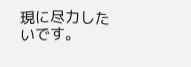現に尽力したいです。